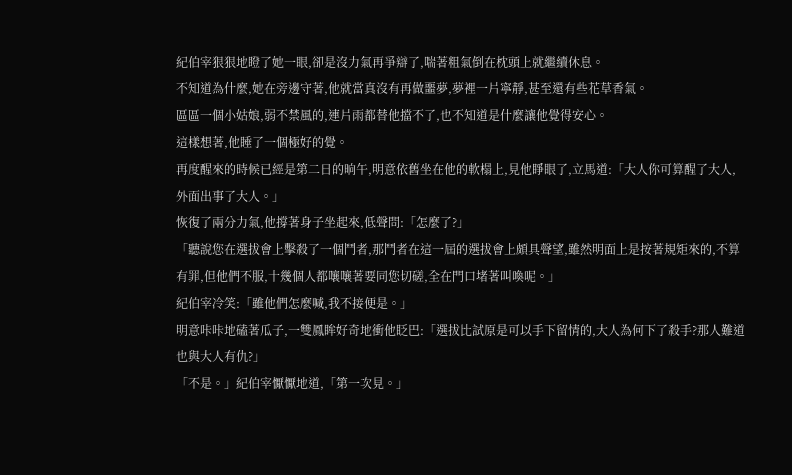紀伯宰狠狠地瞪了她一眼,卻是沒力氣再爭辯了,喘著粗氣倒在枕頭上就繼續休息。
不知道為什麼,她在旁邊守著,他就當真沒有再做噩夢,夢裡一片寧靜,甚至還有些花草香氣。
區區一個小姑娘,弱不禁風的,連片雨都替他擋不了,也不知道是什麼讓他覺得安心。
這樣想著,他睡了一個極好的覺。
再度醒來的時候已經是第二日的晌午,明意依舊坐在他的軟榻上,見他睜眼了,立馬道:「大人你可算醒了大人,外面出事了大人。」
恢復了兩分力氣,他撐著身子坐起來,低聲問:「怎麼了?」
「聽說您在選拔會上擊殺了一個鬥者,那鬥者在這一屆的選拔會上頗具聲望,雖然明面上是按著規矩來的,不算有罪,但他們不服,十幾個人都嚷嚷著要同您切磋,全在門口堵著叫喚呢。」
紀伯宰冷笑:「雖他們怎麼喊,我不接便是。」
明意咔咔地磕著瓜子,一雙鳳眸好奇地衝他眨巴:「選拔比試原是可以手下留情的,大人為何下了殺手?那人難道也與大人有仇?」
「不是。」紀伯宰懨懨地道,「第一次見。」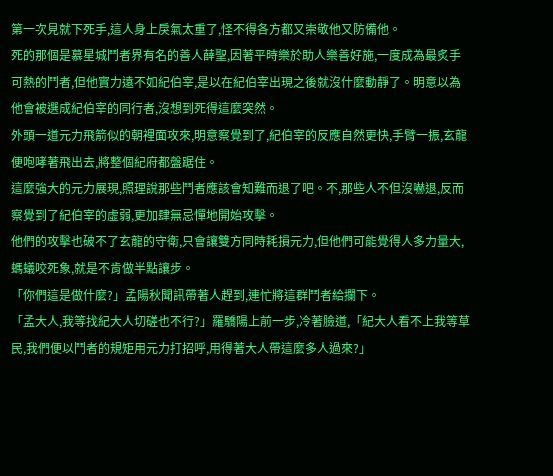第一次見就下死手,這人身上戾氣太重了,怪不得各方都又崇敬他又防備他。
死的那個是慕星城鬥者界有名的善人薛聖,因著平時樂於助人樂善好施,一度成為最炙手可熱的鬥者,但他實力遠不如紀伯宰,是以在紀伯宰出現之後就沒什麼動靜了。明意以為他會被選成紀伯宰的同行者,沒想到死得這麼突然。
外頭一道元力飛箭似的朝裡面攻來,明意察覺到了,紀伯宰的反應自然更快,手臂一振,玄龍便咆哮著飛出去,將整個紀府都盤踞住。
這麼強大的元力展現,照理說那些鬥者應該會知難而退了吧。不,那些人不但沒嚇退,反而察覺到了紀伯宰的虛弱,更加肆無忌憚地開始攻擊。
他們的攻擊也破不了玄龍的守衛,只會讓雙方同時耗損元力,但他們可能覺得人多力量大,螞蟻咬死象,就是不肯做半點讓步。
「你們這是做什麼?」孟陽秋聞訊帶著人趕到,連忙將這群鬥者給攔下。
「孟大人,我等找紀大人切磋也不行?」羅驕陽上前一步,冷著臉道,「紀大人看不上我等草民,我們便以鬥者的規矩用元力打招呼,用得著大人帶這麼多人過來?」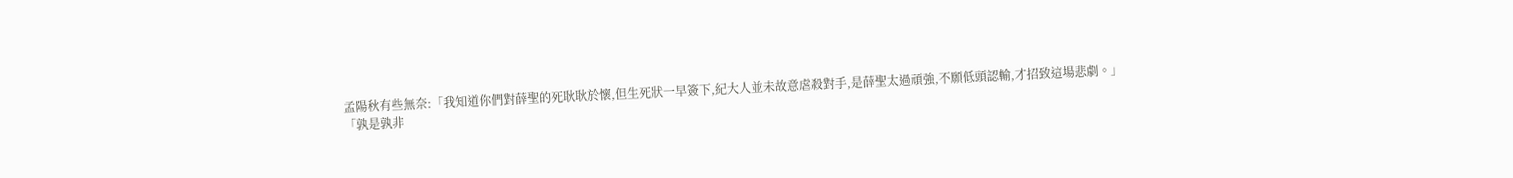孟陽秋有些無奈:「我知道你們對薛聖的死耿耿於懷,但生死狀一早簽下,紀大人並未故意虐殺對手,是薛聖太過頑強,不願低頭認輸,才招致這場悲劇。」
「孰是孰非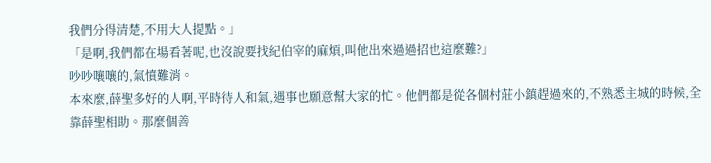我們分得清楚,不用大人提點。」
「是啊,我們都在場看著呢,也沒說要找紀伯宰的麻煩,叫他出來過過招也這麼難?」
吵吵嚷嚷的,氣憤難消。
本來麼,薛聖多好的人啊,平時待人和氣,遇事也願意幫大家的忙。他們都是從各個村莊小鎮趕過來的,不熟悉主城的時候,全靠薛聖相助。那麼個善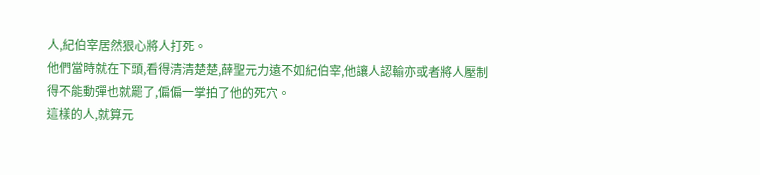人,紀伯宰居然狠心將人打死。
他們當時就在下頭,看得清清楚楚,薛聖元力遠不如紀伯宰,他讓人認輸亦或者將人壓制得不能動彈也就罷了,偏偏一掌拍了他的死穴。
這樣的人,就算元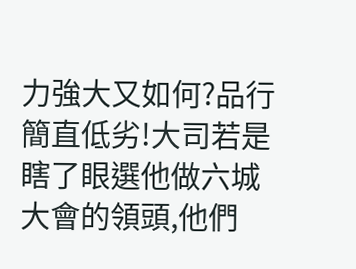力強大又如何?品行簡直低劣!大司若是瞎了眼選他做六城大會的領頭,他們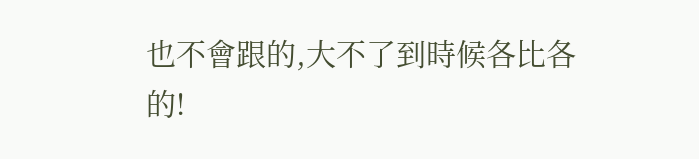也不會跟的,大不了到時候各比各的!